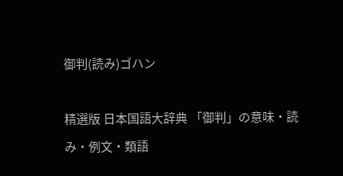御判(読み)ゴハン

精選版 日本国語大辞典 「御判」の意味・読み・例文・類語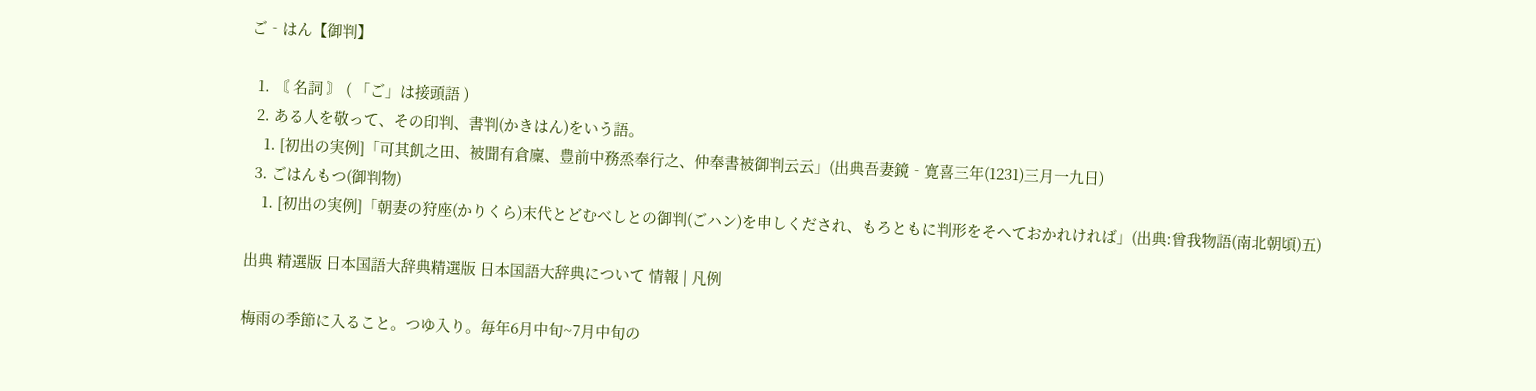ご‐はん【御判】

  1. 〘 名詞 〙 ( 「ご」は接頭語 )
  2. ある人を敬って、その印判、書判(かきはん)をいう語。
    1. [初出の実例]「可其飢之田、被聞有倉廩、豊前中務烝奉行之、仲奉書被御判云云」(出典吾妻鏡‐寛喜三年(1231)三月一九日)
  3. ごはんもつ(御判物)
    1. [初出の実例]「朝妻の狩座(かりくら)末代とどむべしとの御判(ごハン)を申しくだされ、もろともに判形をそへておかれければ」(出典:曾我物語(南北朝頃)五)

出典 精選版 日本国語大辞典精選版 日本国語大辞典について 情報 | 凡例

梅雨の季節に入ること。つゆ入り。毎年6月中旬~7月中旬の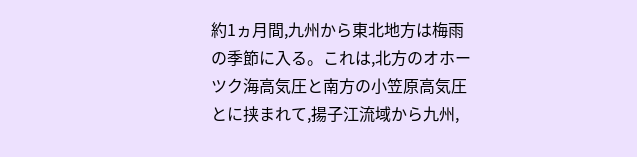約1ヵ月間,九州から東北地方は梅雨の季節に入る。これは,北方のオホーツク海高気圧と南方の小笠原高気圧とに挟まれて,揚子江流域から九州,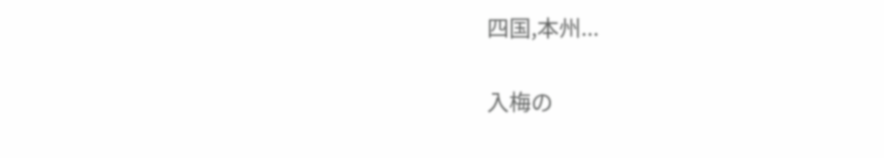四国,本州...

入梅の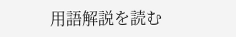用語解説を読む